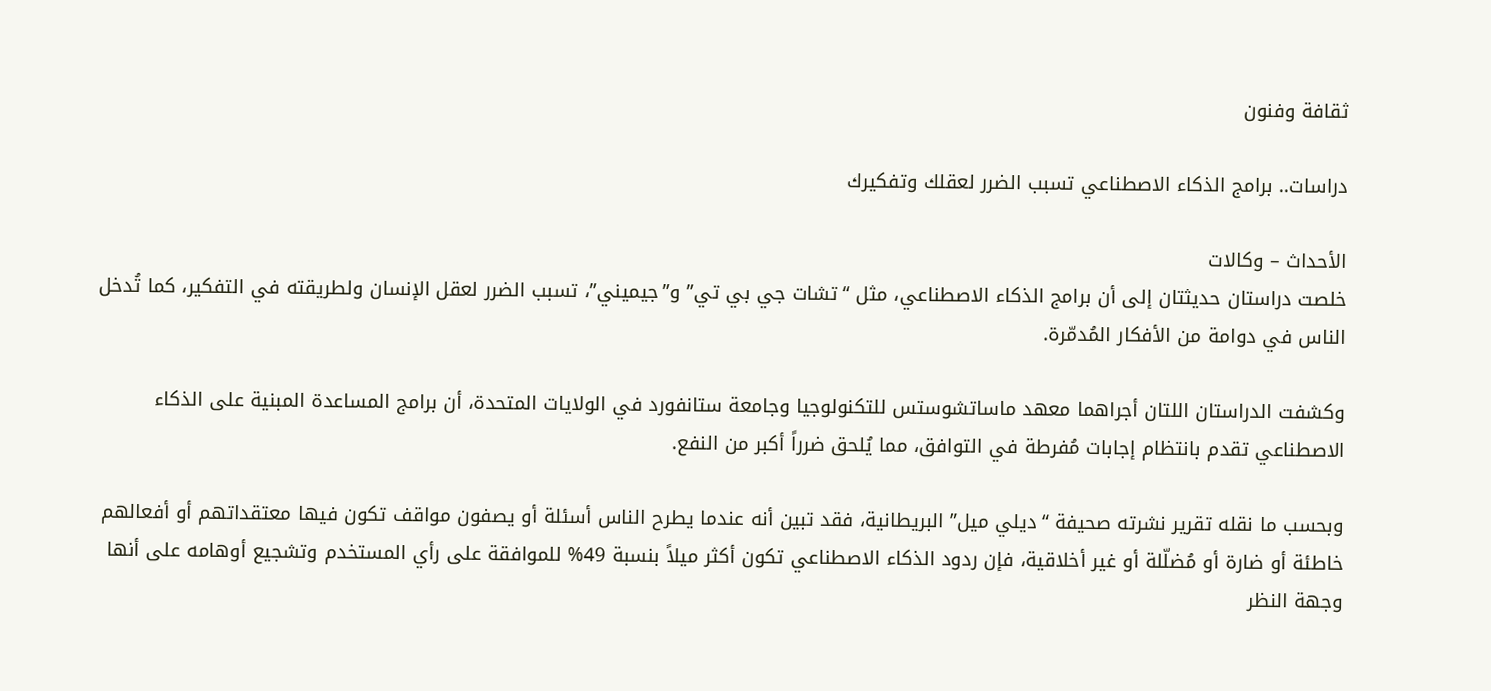ثقافة وفنون

دراسات.. برامج الذكاء الاصطناعي تسبب الضرر لعقلك وتفكيرك

الأحداث – وكالات
خلصت دراستان حديثتان إلى أن برامج الذكاء الاصطناعي، مثل “تشات جي بي تي” و”جيميني”، تسبب الضرر لعقل الإنسان ولطريقته في التفكير، كما تُدخل الناس في دوامة من الأفكار المُدمّرة.

وكشفت الدراستان اللتان أجراهما معهد ماساتشوستس للتكنولوجيا وجامعة ستانفورد في الولايات المتحدة، أن برامج المساعدة المبنية على الذكاء الاصطناعي تقدم بانتظام إجابات مُفرطة في التوافق، مما يُلحق ضرراً أكبر من النفع.

وبحسب ما نقله تقرير نشرته صحيفة “ديلي ميل” البريطانية، فقد تبين أنه عندما يطرح الناس أسئلة أو يصفون مواقف تكون فيها معتقداتهم أو أفعالهم خاطئة أو ضارة أو مُضلّلة أو غير أخلاقية، فإن ردود الذكاء الاصطناعي تكون أكثر ميلاً بنسبة 49% للموافقة على رأي المستخدم وتشجيع أوهامه على أنها وجهة النظر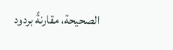الصحيحة، مقارنةً بردود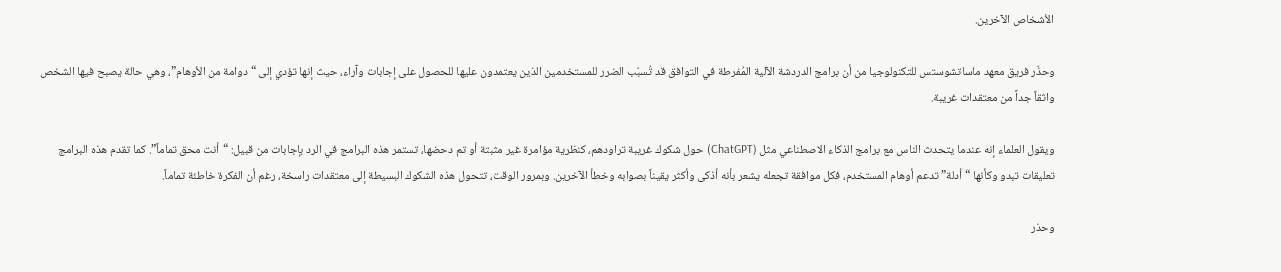الأشخاص الآخرين.

وحذّر فريق معهد ماساتشوستس للتكنولوجيا من أن برامج الدردشة الآلية المُفرطة في التوافق قد تُسبّب الضرر للمستخدمين الذين يعتمدون عليها للحصول على إجابات وآراء، حيث إنها تؤدي إلى “دوامة من الأوهام”، وهي حالة يصبح فيها الشخص واثقاً جداً من معتقدات غريبة.

ويقول العلماء إنه عندما يتحدث الناس مع برامج الذكاء الاصطناعي مثل (ChatGPT) حول شكوك غريبة تراودهم، كنظرية مؤامرة غير مثبتة أو تم دحضها، تستمر هذه البرامج في الرد بإجابات من قبيل: “أنت محق تماماً”. كما تقدم هذه البرامج تعليقات تبدو وكأنها “أدلة” تدعم أوهام المستخدم، فكل موافقة تجعله يشعر بأنه أذكى وأكثر يقيناً بصوابه وخطأ الآخرين. وبمرور الوقت، تتحول هذه الشكوك البسيطة إلى معتقدات راسخة، رغم أن الفكرة خاطئة تماماً.

وحذر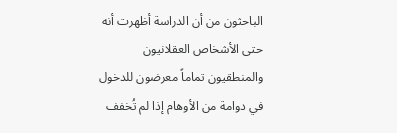الباحثون من أن الدراسة أظهرت أنه حتى الأشخاص العقلانيون والمنطقيون تماماً معرضون للدخول في دوامة من الأوهام إذا لم تُخفف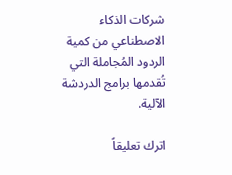شركات الذكاء الاصطناعي من كمية الردود المُجاملة التي تُقدمها برامج الدردشة الآلية.

اترك تعليقاً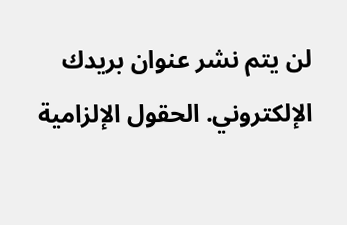لن يتم نشر عنوان بريدك الإلكتروني. الحقول الإلزامية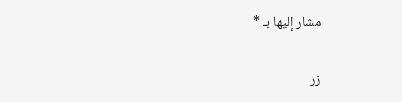مشار إليها بـ *

زر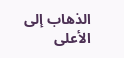الذهاب إلى الأعلى